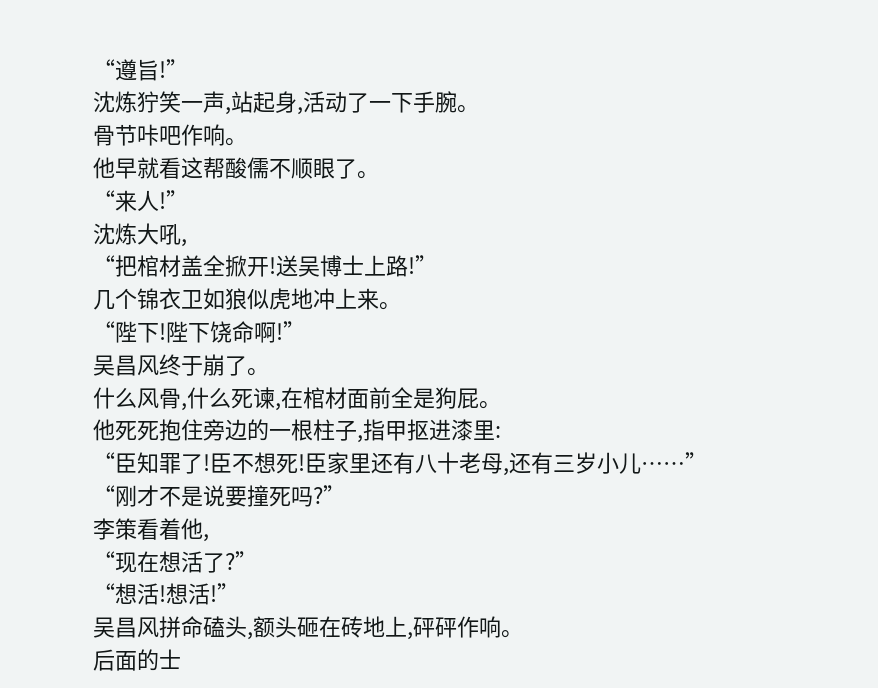“遵旨!”
沈炼狞笑一声,站起身,活动了一下手腕。
骨节咔吧作响。
他早就看这帮酸儒不顺眼了。
“来人!”
沈炼大吼,
“把棺材盖全掀开!送吴博士上路!”
几个锦衣卫如狼似虎地冲上来。
“陛下!陛下饶命啊!”
吴昌风终于崩了。
什么风骨,什么死谏,在棺材面前全是狗屁。
他死死抱住旁边的一根柱子,指甲抠进漆里:
“臣知罪了!臣不想死!臣家里还有八十老母,还有三岁小儿……”
“刚才不是说要撞死吗?”
李策看着他,
“现在想活了?”
“想活!想活!”
吴昌风拼命磕头,额头砸在砖地上,砰砰作响。
后面的士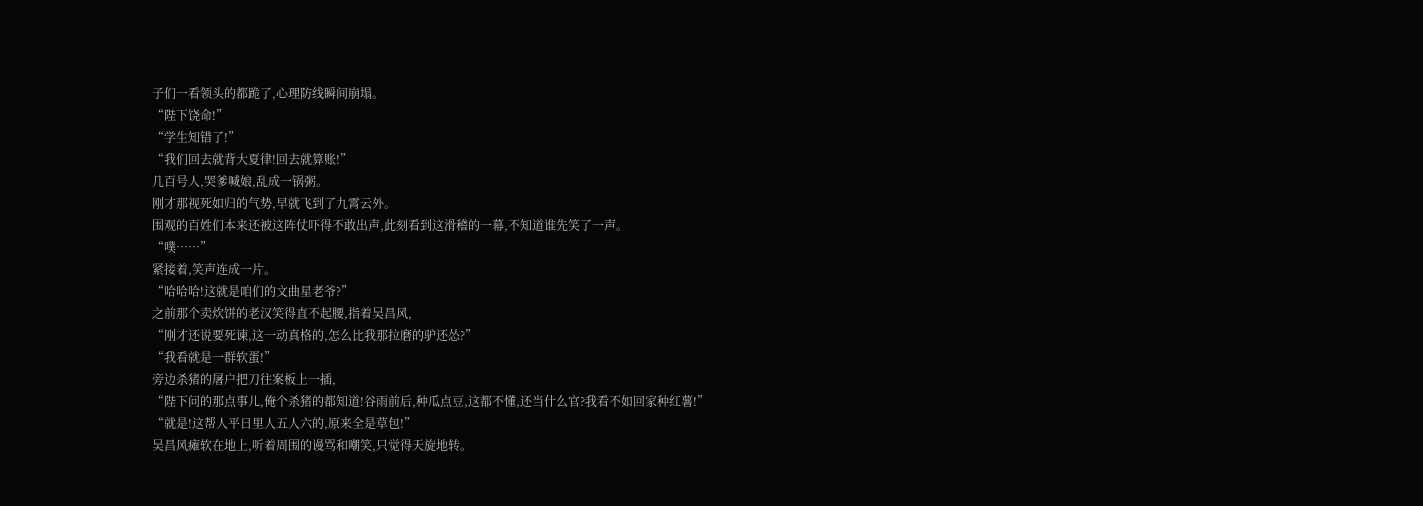子们一看领头的都跪了,心理防线瞬间崩塌。
“陛下饶命!”
“学生知错了!”
“我们回去就背大夏律!回去就算账!”
几百号人,哭爹喊娘,乱成一锅粥。
刚才那视死如归的气势,早就飞到了九霄云外。
围观的百姓们本来还被这阵仗吓得不敢出声,此刻看到这滑稽的一幕,不知道谁先笑了一声。
“噗……”
紧接着,笑声连成一片。
“哈哈哈!这就是咱们的文曲星老爷?”
之前那个卖炊饼的老汉笑得直不起腰,指着吴昌风,
“刚才还说要死谏,这一动真格的,怎么比我那拉磨的驴还怂?”
“我看就是一群软蛋!”
旁边杀猪的屠户把刀往案板上一插,
“陛下问的那点事儿,俺个杀猪的都知道!谷雨前后,种瓜点豆,这都不懂,还当什么官?我看不如回家种红薯!”
“就是!这帮人平日里人五人六的,原来全是草包!”
吴昌风瘫软在地上,听着周围的谩骂和嘲笑,只觉得天旋地转。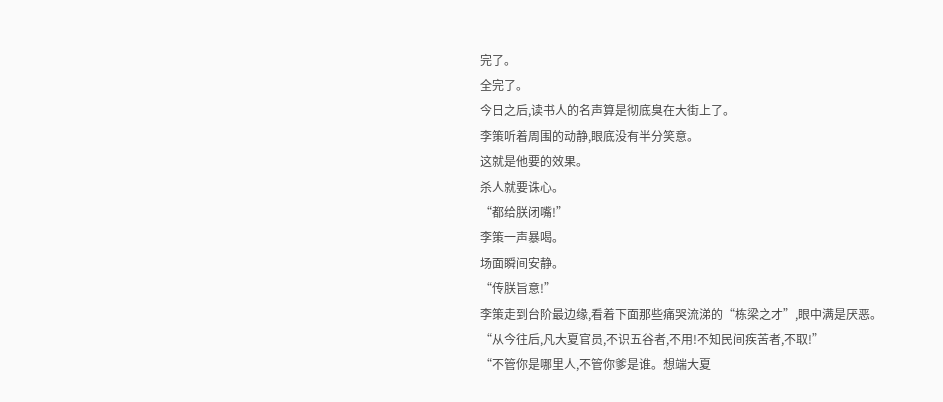完了。
全完了。
今日之后,读书人的名声算是彻底臭在大街上了。
李策听着周围的动静,眼底没有半分笑意。
这就是他要的效果。
杀人就要诛心。
“都给朕闭嘴!”
李策一声暴喝。
场面瞬间安静。
“传朕旨意!”
李策走到台阶最边缘,看着下面那些痛哭流涕的“栋梁之才”,眼中满是厌恶。
“从今往后,凡大夏官员,不识五谷者,不用!不知民间疾苦者,不取!”
“不管你是哪里人,不管你爹是谁。想端大夏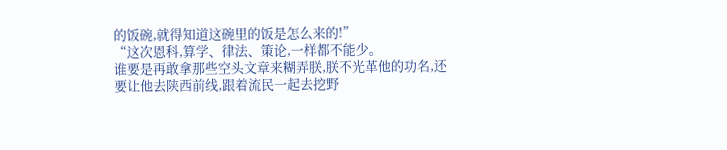的饭碗,就得知道这碗里的饭是怎么来的!”
“这次恩科,算学、律法、策论,一样都不能少。
谁要是再敢拿那些空头文章来糊弄朕,朕不光革他的功名,还要让他去陕西前线,跟着流民一起去挖野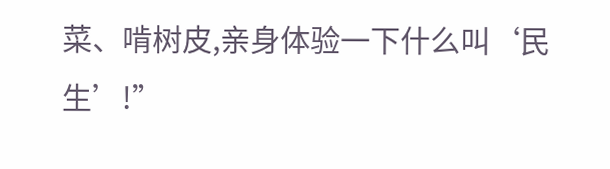菜、啃树皮,亲身体验一下什么叫‘民生’!”